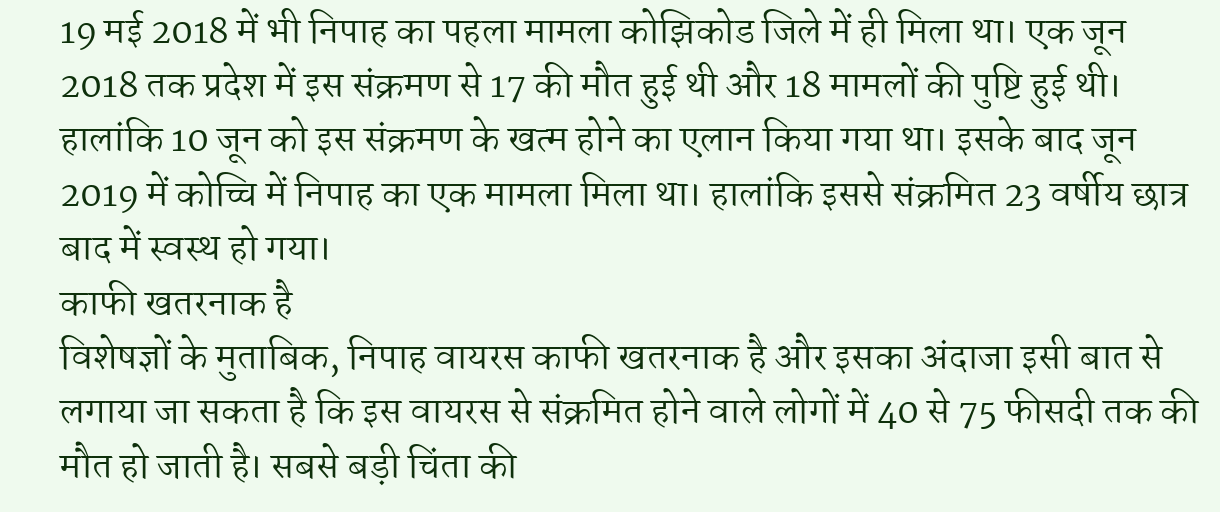19 मई 2018 में भी निपाह का पहला मामला कोझिकोड जिले में ही मिला था। एक जून 2018 तक प्रदेश में इस संक्रमण से 17 की मौत हुई थी और 18 मामलों की पुष्टि हुई थी। हालांकि 10 जून को इस संक्रमण के खत्म होने का एलान किया गया था। इसके बाद जून 2019 में कोच्चि में निपाह का एक मामला मिला था। हालांकि इससे संक्रमित 23 वर्षीय छात्र बाद में स्वस्थ हो गया।
काफी खतरनाक है
विशेषज्ञों के मुताबिक, निपाह वायरस काफी खतरनाक है और इसका अंदाजा इसी बात से लगाया जा सकता है कि इस वायरस से संक्रमित होने वाले लोगों में 40 से 75 फीसदी तक की मौत हो जाती है। सबसे बड़ी चिंता की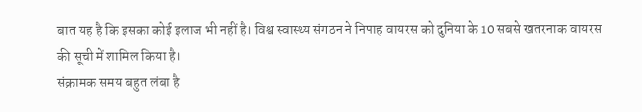बात यह है कि इसका कोई इलाज भी नहीं है। विश्व स्वास्थ्य संगठन ने निपाह वायरस को दुनिया के 10 सबसे खतरनाक वायरस की सूची में शामिल किया है।
संक्रामक समय बहुत लंबा है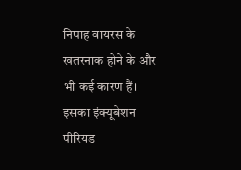निपाह वायरस के खतरनाक होने के और भी कई कारण हैं। इसका इंक्यूबेशन पीरियड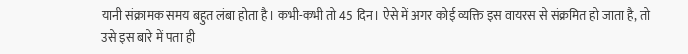यानी संक्रामक समय बहुत लंबा होता है। कभी-कभी तो 45 दिन। ऐसे में अगर कोई व्यक्ति इस वायरस से संक्रमित हो जाता है, तो उसे इस बारे में पता ही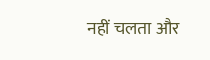नहीं चलता और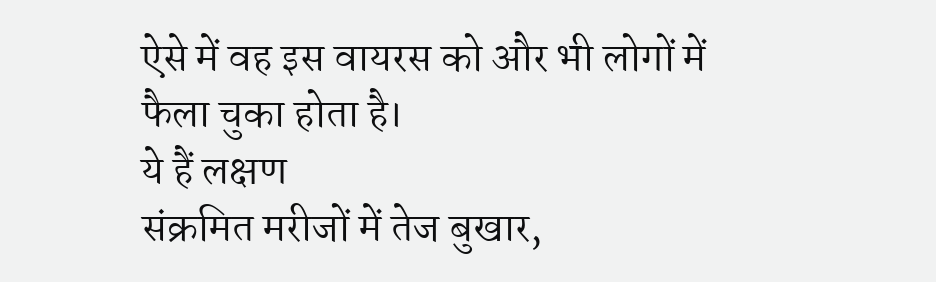ऐसे में वह इस वायरस को और भी लोगों में फैला चुका होता है।
ये हैं लक्षण
संक्रमित मरीजों में तेज बुखार,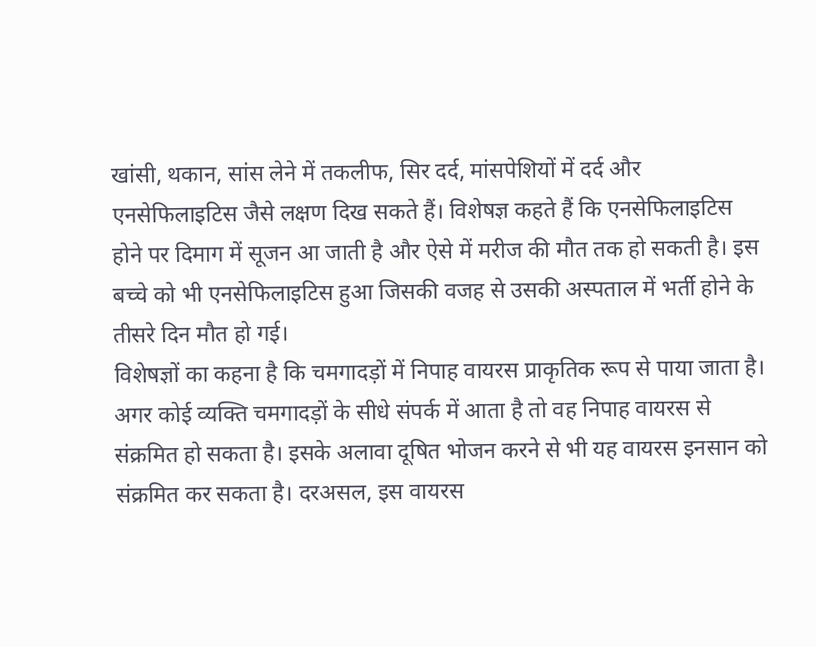खांसी, थकान, सांस लेने में तकलीफ, सिर दर्द, मांसपेशियों में दर्द और एनसेफिलाइटिस जैसे लक्षण दिख सकते हैं। विशेषज्ञ कहते हैं कि एनसेफिलाइटिस होने पर दिमाग में सूजन आ जाती है और ऐसे में मरीज की मौत तक हो सकती है। इस बच्चे को भी एनसेफिलाइटिस हुआ जिसकी वजह से उसकी अस्पताल में भर्ती होने के तीसरे दिन मौत हो गई।
विशेषज्ञों का कहना है कि चमगादड़ों में निपाह वायरस प्राकृतिक रूप से पाया जाता है। अगर कोई व्यक्ति चमगादड़ों के सीधे संपर्क में आता है तो वह निपाह वायरस से संक्रमित हो सकता है। इसके अलावा दूषित भोजन करने से भी यह वायरस इनसान को संक्रमित कर सकता है। दरअसल, इस वायरस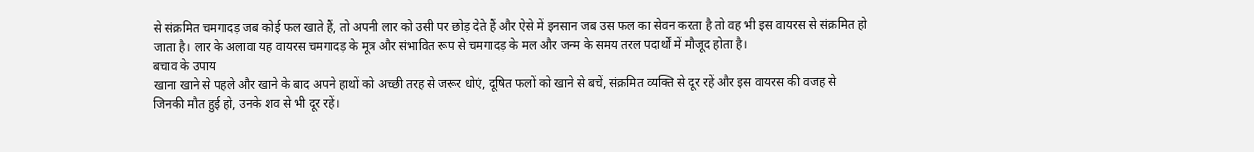से संक्रमित चमगादड़ जब कोई फल खाते हैं, तो अपनी लार को उसी पर छोड़ देते हैं और ऐसे में इनसान जब उस फल का सेवन करता है तो वह भी इस वायरस से संक्रमित हो जाता है। लार के अलावा यह वायरस चमगादड़ के मूत्र और संभावित रूप से चमगादड़ के मल और जन्म के समय तरल पदार्थों में मौजूद होता है।
बचाव के उपाय
खाना खाने से पहले और खाने के बाद अपने हाथों को अच्छी तरह से जरूर धोएं, दूषित फलों को खाने से बचें, संक्रमित व्यक्ति से दूर रहें और इस वायरस की वजह से जिनकी मौत हुई हो, उनके शव से भी दूर रहें।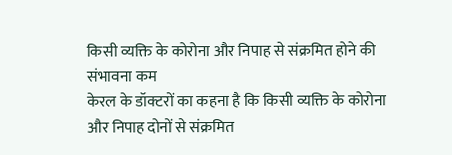किसी व्यक्ति के कोरोना और निपाह से संक्रमित होने की संभावना कम
केरल के डॉक्टरों का कहना है कि किसी व्यक्ति के कोरोना और निपाह दोनों से संक्रमित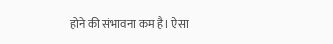होने की संभावना कम है। ऐसा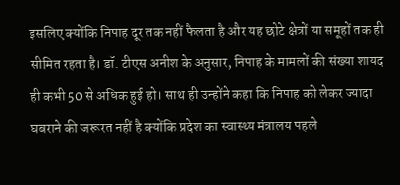इसलिए क्योंकि निपाह दूर तक नहीं फैलता है और यह छोटे क्षेत्रों या समूहों तक ही सीमित रहता है। डॉ. टीएस अनीश के अनुसार, निपाह के मामलों की संख्या शायद ही कभी 50 से अधिक हुई हो। साथ ही उन्होंने कहा कि निपाह को लेकर ज्यादा घबराने की जरूरत नहीं है क्योंकि प्रदेश का स्वास्थ्य मंत्रालय पहले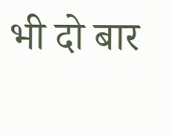भी दो बार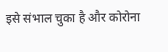इसे संभाल चुका है और कोरोना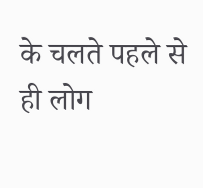के चलते पहले से ही लोग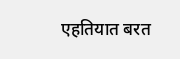एहतियात बरत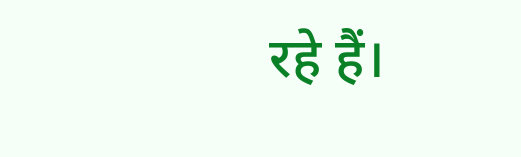रहे हैं।